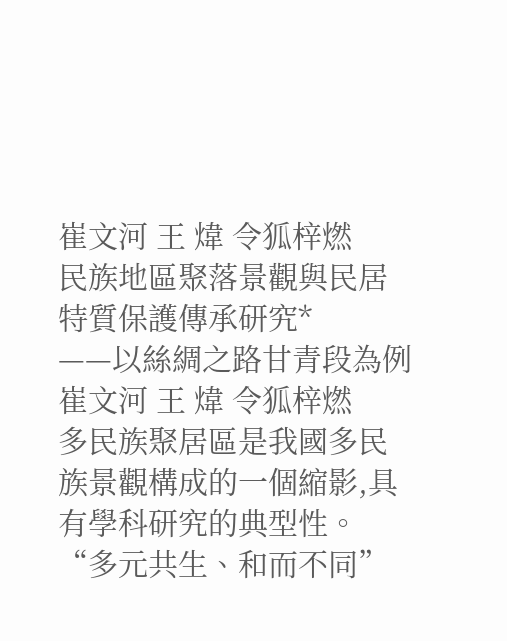崔文河 王 煒 令狐梓燃
民族地區聚落景觀與民居特質保護傳承研究*
——以絲綢之路甘青段為例
崔文河 王 煒 令狐梓燃
多民族聚居區是我國多民族景觀構成的一個縮影,具有學科研究的典型性。“多元共生、和而不同”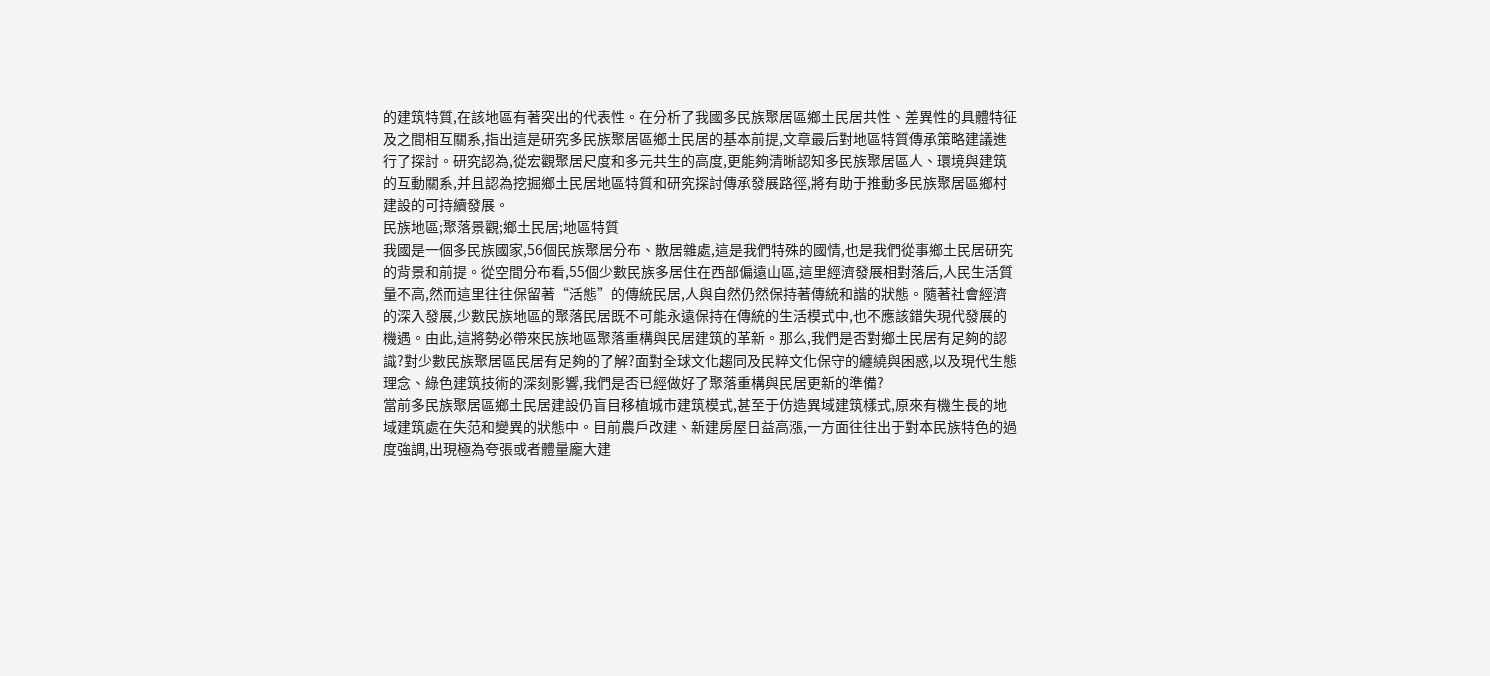的建筑特質,在該地區有著突出的代表性。在分析了我國多民族聚居區鄉土民居共性、差異性的具體特征及之間相互關系,指出這是研究多民族聚居區鄉土民居的基本前提,文章最后對地區特質傳承策略建議進行了探討。研究認為,從宏觀聚居尺度和多元共生的高度,更能夠清晰認知多民族聚居區人、環境與建筑的互動關系,并且認為挖掘鄉土民居地區特質和研究探討傳承發展路徑,將有助于推動多民族聚居區鄉村建設的可持續發展。
民族地區;聚落景觀;鄉土民居;地區特質
我國是一個多民族國家,56個民族聚居分布、散居雜處,這是我們特殊的國情,也是我們從事鄉土民居研究的背景和前提。從空間分布看,55個少數民族多居住在西部偏遠山區,這里經濟發展相對落后,人民生活質量不高,然而這里往往保留著“活態”的傳統民居,人與自然仍然保持著傳統和諧的狀態。隨著社會經濟的深入發展,少數民族地區的聚落民居既不可能永遠保持在傳統的生活模式中,也不應該錯失現代發展的機遇。由此,這將勢必帶來民族地區聚落重構與民居建筑的革新。那么,我們是否對鄉土民居有足夠的認識?對少數民族聚居區民居有足夠的了解?面對全球文化趨同及民粹文化保守的纏繞與困惑,以及現代生態理念、綠色建筑技術的深刻影響,我們是否已經做好了聚落重構與民居更新的準備?
當前多民族聚居區鄉土民居建設仍盲目移植城市建筑模式,甚至于仿造異域建筑樣式,原來有機生長的地域建筑處在失范和變異的狀態中。目前農戶改建、新建房屋日益高漲,一方面往往出于對本民族特色的過度強調,出現極為夸張或者體量龐大建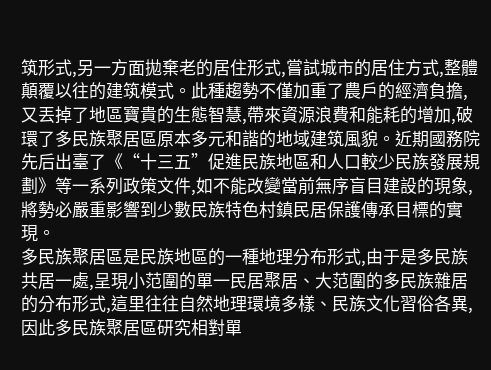筑形式,另一方面拋棄老的居住形式,嘗試城市的居住方式,整體顛覆以往的建筑模式。此種趨勢不僅加重了農戶的經濟負擔,又丟掉了地區寶貴的生態智慧,帶來資源浪費和能耗的增加,破環了多民族聚居區原本多元和諧的地域建筑風貌。近期國務院先后出臺了《“十三五”促進民族地區和人口較少民族發展規劃》等一系列政策文件,如不能改變當前無序盲目建設的現象,將勢必嚴重影響到少數民族特色村鎮民居保護傳承目標的實現。
多民族聚居區是民族地區的一種地理分布形式,由于是多民族共居一處,呈現小范圍的單一民居聚居、大范圍的多民族雜居的分布形式,這里往往自然地理環境多樣、民族文化習俗各異,因此多民族聚居區研究相對單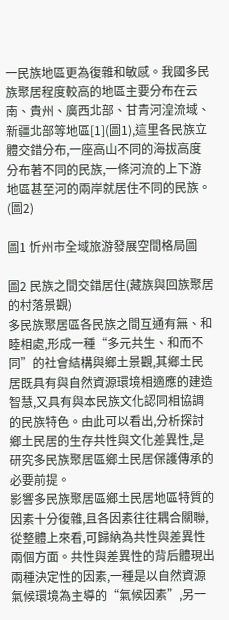一民族地區更為復雜和敏感。我國多民族聚居程度較高的地區主要分布在云南、貴州、廣西北部、甘青河湟流域、新疆北部等地區[1](圖1),這里各民族立體交錯分布,一座高山不同的海拔高度分布著不同的民族,一條河流的上下游地區甚至河的兩岸就居住不同的民族。(圖2)

圖1 忻州市全域旅游發展空間格局圖

圖2 民族之間交錯居住(藏族與回族聚居的村落景觀)
多民族聚居區各民族之間互通有無、和睦相處,形成一種“多元共生、和而不同”的社會結構與鄉土景觀,其鄉土民居既具有與自然資源環境相適應的建造智慧,又具有與本民族文化認同相協調的民族特色。由此可以看出,分析探討鄉土民居的生存共性與文化差異性,是研究多民族聚居區鄉土民居保護傳承的必要前提。
影響多民族聚居區鄉土民居地區特質的因素十分復雜,且各因素往往耦合關聯,從整體上來看,可歸納為共性與差異性兩個方面。共性與差異性的背后體現出兩種決定性的因素,一種是以自然資源氣候環境為主導的“氣候因素”,另一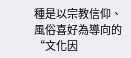種是以宗教信仰、風俗喜好為導向的“文化因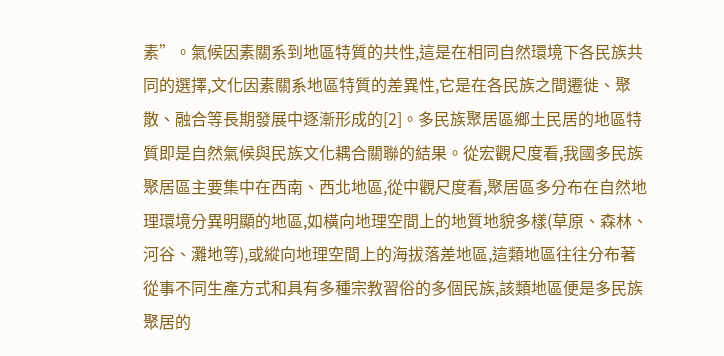素”。氣候因素關系到地區特質的共性,這是在相同自然環境下各民族共同的選擇,文化因素關系地區特質的差異性,它是在各民族之間遷徙、聚散、融合等長期發展中逐漸形成的[2]。多民族聚居區鄉土民居的地區特質即是自然氣候與民族文化耦合關聯的結果。從宏觀尺度看,我國多民族聚居區主要集中在西南、西北地區,從中觀尺度看,聚居區多分布在自然地理環境分異明顯的地區,如橫向地理空間上的地質地貌多樣(草原、森林、河谷、灘地等),或縱向地理空間上的海拔落差地區,這類地區往往分布著從事不同生產方式和具有多種宗教習俗的多個民族,該類地區便是多民族聚居的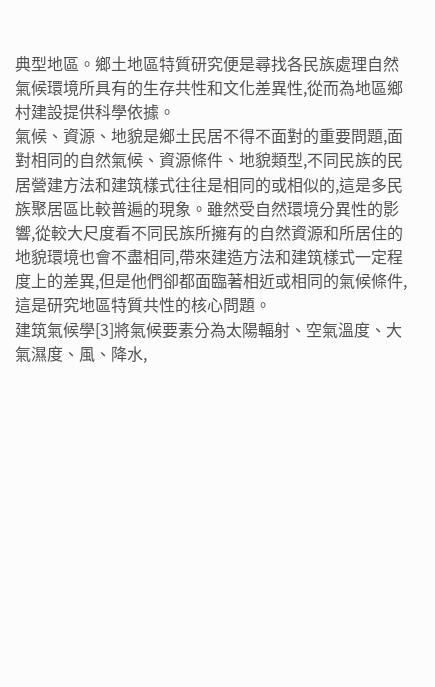典型地區。鄉土地區特質研究便是尋找各民族處理自然氣候環境所具有的生存共性和文化差異性,從而為地區鄉村建設提供科學依據。
氣候、資源、地貌是鄉土民居不得不面對的重要問題,面對相同的自然氣候、資源條件、地貌類型,不同民族的民居營建方法和建筑樣式往往是相同的或相似的,這是多民族聚居區比較普遍的現象。雖然受自然環境分異性的影響,從較大尺度看不同民族所擁有的自然資源和所居住的地貌環境也會不盡相同,帶來建造方法和建筑樣式一定程度上的差異,但是他們卻都面臨著相近或相同的氣候條件,這是研究地區特質共性的核心問題。
建筑氣候學[3]將氣候要素分為太陽輻射、空氣溫度、大氣濕度、風、降水,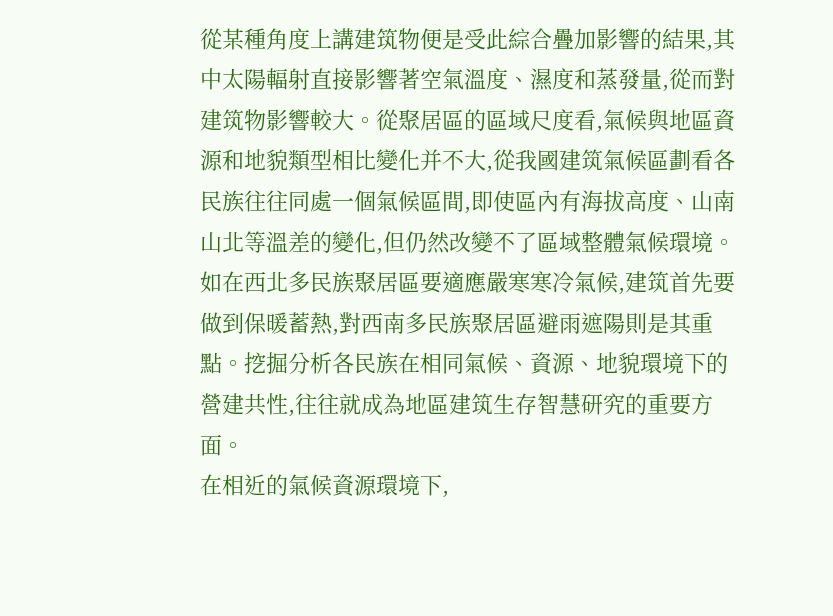從某種角度上講建筑物便是受此綜合疊加影響的結果,其中太陽輻射直接影響著空氣溫度、濕度和蒸發量,從而對建筑物影響較大。從聚居區的區域尺度看,氣候與地區資源和地貌類型相比變化并不大,從我國建筑氣候區劃看各民族往往同處一個氣候區間,即使區內有海拔高度、山南山北等溫差的變化,但仍然改變不了區域整體氣候環境。如在西北多民族聚居區要適應嚴寒寒冷氣候,建筑首先要做到保暖蓄熱,對西南多民族聚居區避雨遮陽則是其重點。挖掘分析各民族在相同氣候、資源、地貌環境下的營建共性,往往就成為地區建筑生存智慧研究的重要方面。
在相近的氣候資源環境下,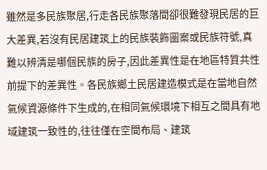雖然是多民族聚居,行走各民族聚落間卻很難發現民居的巨大差異,若沒有民居建筑上的民族裝飾圖案或民族符號,真難以辨清是哪個民族的房子,因此差異性是在地區特質共性前提下的差異性。各民族鄉土民居建造模式是在當地自然氣候資源條件下生成的,在相同氣候環境下相互之間具有地域建筑一致性的,往往僅在空間布局、建筑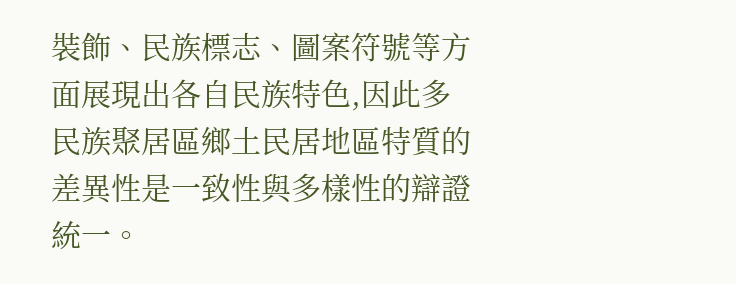裝飾、民族標志、圖案符號等方面展現出各自民族特色,因此多民族聚居區鄉土民居地區特質的差異性是一致性與多樣性的辯證統一。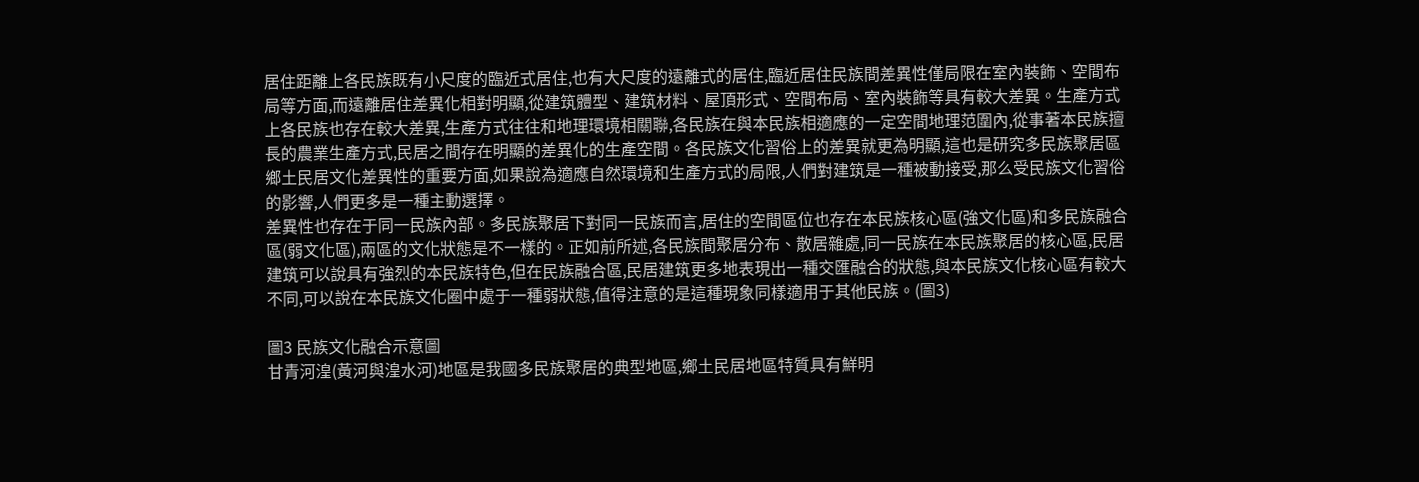居住距離上各民族既有小尺度的臨近式居住,也有大尺度的遠離式的居住,臨近居住民族間差異性僅局限在室內裝飾、空間布局等方面,而遠離居住差異化相對明顯,從建筑體型、建筑材料、屋頂形式、空間布局、室內裝飾等具有較大差異。生產方式上各民族也存在較大差異,生產方式往往和地理環境相關聯,各民族在與本民族相適應的一定空間地理范圍內,從事著本民族擅長的農業生產方式,民居之間存在明顯的差異化的生產空間。各民族文化習俗上的差異就更為明顯,這也是研究多民族聚居區鄉土民居文化差異性的重要方面,如果說為適應自然環境和生產方式的局限,人們對建筑是一種被動接受,那么受民族文化習俗的影響,人們更多是一種主動選擇。
差異性也存在于同一民族內部。多民族聚居下對同一民族而言,居住的空間區位也存在本民族核心區(強文化區)和多民族融合區(弱文化區),兩區的文化狀態是不一樣的。正如前所述,各民族間聚居分布、散居雜處,同一民族在本民族聚居的核心區,民居建筑可以說具有強烈的本民族特色,但在民族融合區,民居建筑更多地表現出一種交匯融合的狀態,與本民族文化核心區有較大不同,可以說在本民族文化圈中處于一種弱狀態,值得注意的是這種現象同樣適用于其他民族。(圖3)

圖3 民族文化融合示意圖
甘青河湟(黃河與湟水河)地區是我國多民族聚居的典型地區,鄉土民居地區特質具有鮮明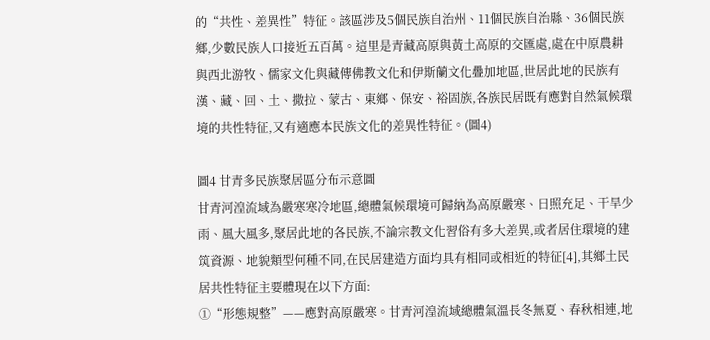的“共性、差異性”特征。該區涉及5個民族自治州、11個民族自治縣、36個民族鄉,少數民族人口接近五百萬。這里是青藏高原與黃土高原的交匯處,處在中原農耕與西北游牧、儒家文化與藏傳佛教文化和伊斯蘭文化疊加地區,世居此地的民族有漢、藏、回、土、撒拉、蒙古、東鄉、保安、裕固族,各族民居既有應對自然氣候環境的共性特征,又有適應本民族文化的差異性特征。(圖4)

圖4 甘青多民族聚居區分布示意圖
甘青河湟流域為嚴寒寒冷地區,總體氣候環境可歸納為高原嚴寒、日照充足、干旱少雨、風大風多,聚居此地的各民族,不論宗教文化習俗有多大差異,或者居住環境的建筑資源、地貌類型何種不同,在民居建造方面均具有相同或相近的特征[4],其鄉土民居共性特征主要體現在以下方面:
①“形態規整”——應對高原嚴寒。甘青河湟流域總體氣溫長冬無夏、春秋相連,地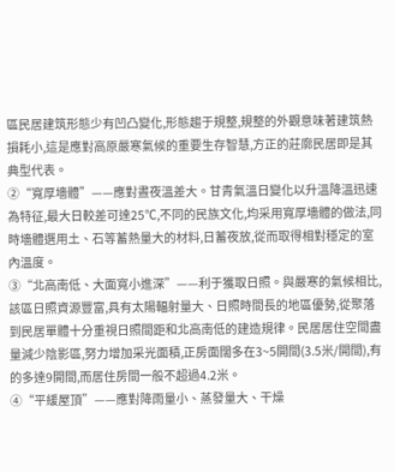區民居建筑形態少有凹凸變化,形態趨于規整,規整的外觀意味著建筑熱損耗小,這是應對高原嚴寒氣候的重要生存智慧,方正的莊廓民居即是其典型代表。
②“寬厚墻體”——應對晝夜溫差大。甘青氣溫日變化以升溫降溫迅速為特征,最大日較差可達25℃,不同的民族文化,均采用寬厚墻體的做法,同時墻體選用土、石等蓄熱量大的材料,日蓄夜放,從而取得相對穩定的室內溫度。
③“北高南低、大面寬小進深”——利于獲取日照。與嚴寒的氣候相比,該區日照資源豐富,具有太陽輻射量大、日照時間長的地區優勢,從聚落到民居單體十分重視日照間距和北高南低的建造規律。民居居住空間盡量減少陰影區,努力增加采光面積,正房面闊多在3~5開間(3.5米/開間),有的多達9開間,而居住房間一般不超過4.2米。
④“平緩屋頂”——應對降雨量小、蒸發量大、干燥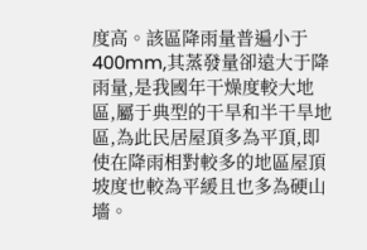度高。該區降雨量普遍小于400mm,其蒸發量卻遠大于降雨量,是我國年干燥度較大地區,屬于典型的干旱和半干旱地區,為此民居屋頂多為平頂,即使在降雨相對較多的地區屋頂坡度也較為平緩且也多為硬山墻。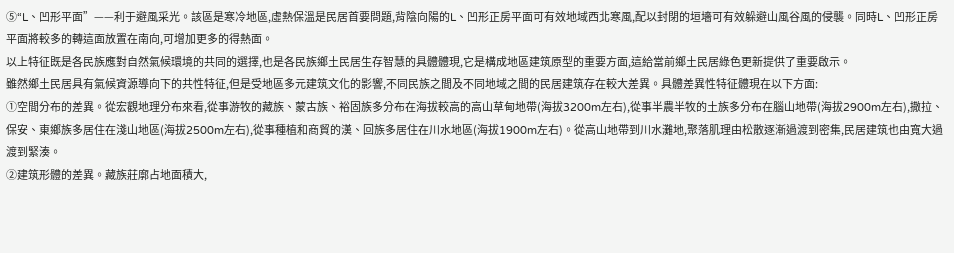⑤“L、凹形平面”——利于避風采光。該區是寒冷地區,虛熱保溫是民居首要問題,背陰向陽的L、凹形正房平面可有效地域西北寒風,配以封閉的垣墻可有效躲避山風谷風的侵襲。同時L、凹形正房平面將較多的轉這面放置在南向,可增加更多的得熱面。
以上特征既是各民族應對自然氣候環境的共同的選擇,也是各民族鄉土民居生存智慧的具體體現,它是構成地區建筑原型的重要方面,這給當前鄉土民居綠色更新提供了重要啟示。
雖然鄉土民居具有氣候資源導向下的共性特征,但是受地區多元建筑文化的影響,不同民族之間及不同地域之間的民居建筑存在較大差異。具體差異性特征體現在以下方面:
①空間分布的差異。從宏觀地理分布來看,從事游牧的藏族、蒙古族、裕固族多分布在海拔較高的高山草甸地帶(海拔3200m左右),從事半農半牧的土族多分布在腦山地帶(海拔2900m左右),撒拉、保安、東鄉族多居住在淺山地區(海拔2500m左右),從事種植和商貿的漢、回族多居住在川水地區(海拔1900m左右)。從高山地帶到川水灘地,聚落肌理由松散逐漸過渡到密集,民居建筑也由寬大過渡到緊湊。
②建筑形體的差異。藏族莊廓占地面積大,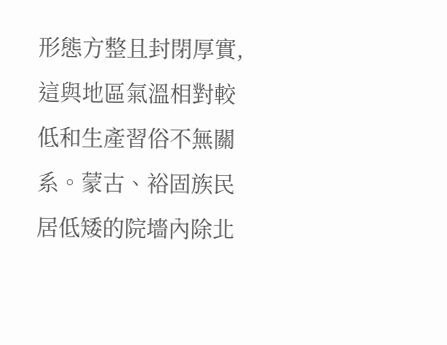形態方整且封閉厚實,這與地區氣溫相對較低和生產習俗不無關系。蒙古、裕固族民居低矮的院墻內除北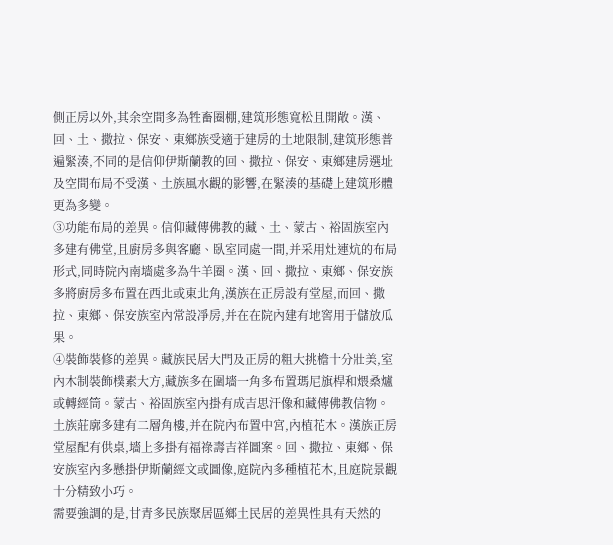側正房以外,其余空間多為牲畜圈棚,建筑形態寬松且開敞。漢、回、土、撒拉、保安、東鄉族受適于建房的土地限制,建筑形態普遍緊湊,不同的是信仰伊斯蘭教的回、撒拉、保安、東鄉建房選址及空間布局不受漢、土族風水觀的影響,在緊湊的基礎上建筑形體更為多變。
③功能布局的差異。信仰藏傳佛教的藏、土、蒙古、裕固族室內多建有佛堂,且廚房多與客廳、臥室同處一間,并采用灶連炕的布局形式,同時院內南墻處多為牛羊圈。漢、回、撒拉、東鄉、保安族多將廚房多布置在西北或東北角,漢族在正房設有堂屋,而回、撒拉、東鄉、保安族室內常設凈房,并在在院內建有地窖用于儲放瓜果。
④裝飾裝修的差異。藏族民居大門及正房的粗大挑檐十分壯美,室內木制裝飾樸素大方,藏族多在圍墻一角多布置瑪尼旗桿和煨桑爐或轉經筒。蒙古、裕固族室內掛有成吉思汗像和藏傳佛教信物。土族莊廓多建有二層角樓,并在院內布置中宮,內植花木。漢族正房堂屋配有供桌,墻上多掛有福祿壽吉祥圖案。回、撒拉、東鄉、保安族室內多懸掛伊斯蘭經文或圖像,庭院內多種植花木,且庭院景觀十分精致小巧。
需要強調的是,甘青多民族聚居區鄉土民居的差異性具有天然的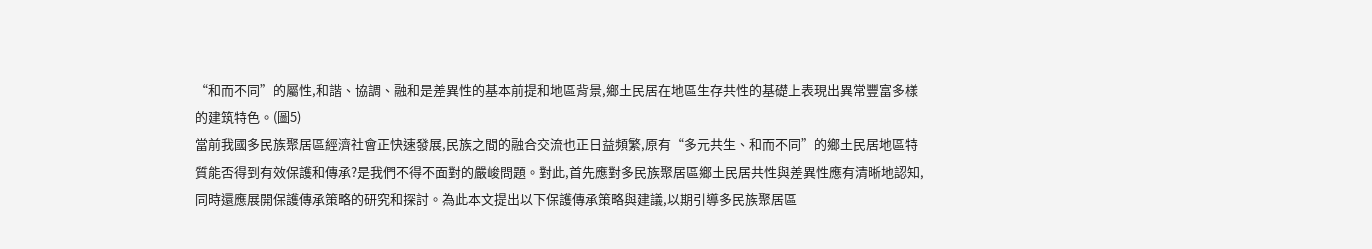“和而不同”的屬性,和諧、協調、融和是差異性的基本前提和地區背景,鄉土民居在地區生存共性的基礎上表現出異常豐富多樣的建筑特色。(圖5)
當前我國多民族聚居區經濟社會正快速發展,民族之間的融合交流也正日益頻繁,原有“多元共生、和而不同”的鄉土民居地區特質能否得到有效保護和傳承?是我們不得不面對的嚴峻問題。對此,首先應對多民族聚居區鄉土民居共性與差異性應有清晰地認知,同時還應展開保護傳承策略的研究和探討。為此本文提出以下保護傳承策略與建議,以期引導多民族聚居區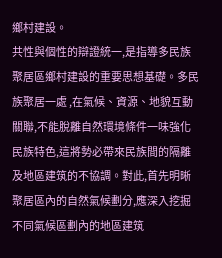鄉村建設。
共性與個性的辯證統一,是指導多民族聚居區鄉村建設的重要思想基礎。多民族聚居一處 ,在氣候、資源、地貌互動關聯,不能脫離自然環境條件一味強化民族特色,這將勢必帶來民族間的隔離及地區建筑的不協調。對此,首先明晰聚居區內的自然氣候劃分,應深入挖掘不同氣候區劃內的地區建筑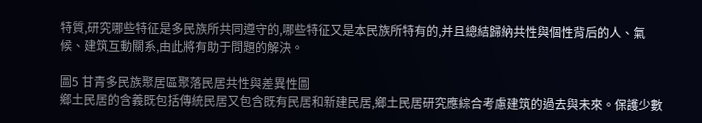特質,研究哪些特征是多民族所共同遵守的,哪些特征又是本民族所特有的,并且總結歸納共性與個性背后的人、氣候、建筑互動關系,由此將有助于問題的解決。

圖5 甘青多民族聚居區聚落民居共性與差異性圖
鄉土民居的含義既包括傳統民居又包含既有民居和新建民居,鄉土民居研究應綜合考慮建筑的過去與未來。保護少數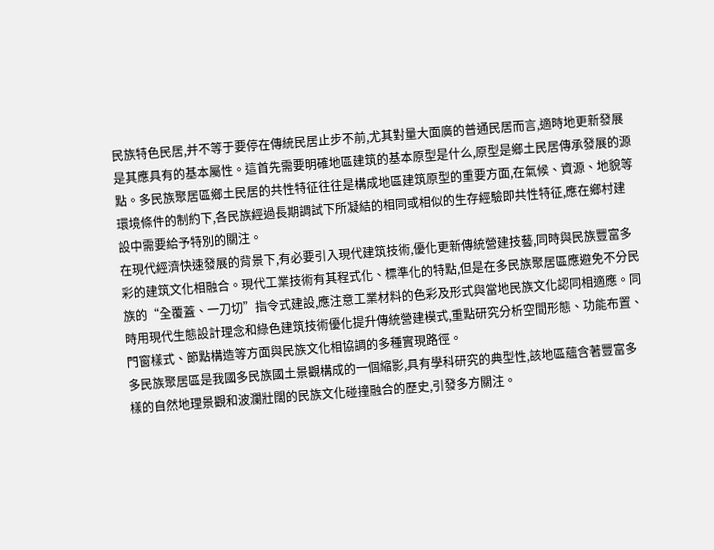民族特色民居,并不等于要停在傳統民居止步不前,尤其對量大面廣的普通民居而言,適時地更新發展是其應具有的基本屬性。這首先需要明確地區建筑的基本原型是什么,原型是鄉土民居傳承發展的源點。多民族聚居區鄉土民居的共性特征往往是構成地區建筑原型的重要方面,在氣候、資源、地貌等環境條件的制約下,各民族經過長期調試下所凝結的相同或相似的生存經驗即共性特征,應在鄉村建設中需要給予特別的關注。
在現代經濟快速發展的背景下,有必要引入現代建筑技術,優化更新傳統營建技藝,同時與民族豐富多彩的建筑文化相融合。現代工業技術有其程式化、標準化的特點,但是在多民族聚居區應避免不分民族的“全覆蓋、一刀切”指令式建設,應注意工業材料的色彩及形式與當地民族文化認同相適應。同時用現代生態設計理念和綠色建筑技術優化提升傳統營建模式,重點研究分析空間形態、功能布置、門窗樣式、節點構造等方面與民族文化相協調的多種實現路徑。
多民族聚居區是我國多民族國土景觀構成的一個縮影,具有學科研究的典型性,該地區蘊含著豐富多樣的自然地理景觀和波瀾壯闊的民族文化碰撞融合的歷史,引發多方關注。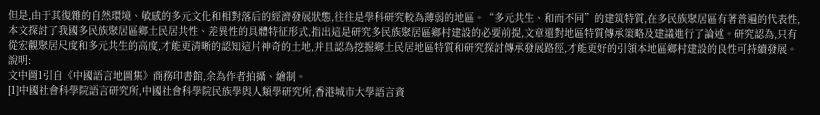但是,由于其復雜的自然環境、敏感的多元文化和相對落后的經濟發展狀態,往往是學科研究較為薄弱的地區。“多元共生、和而不同”的建筑特質,在多民族聚居區有著普遍的代表性,本文探討了我國多民族聚居區鄉土民居共性、差異性的具體特征形式,指出這是研究多民族聚居區鄉村建設的必要前提,文章還對地區特質傳承策略及建議進行了論述。研究認為,只有從宏觀聚居尺度和多元共生的高度,才能更清晰的認知這片神奇的土地,并且認為挖掘鄉土民居地區特質和研究探討傳承發展路徑,才能更好的引領本地區鄉村建設的良性可持續發展。
說明:
文中圖1引自《中國語言地圖集》商務印書館,余為作者拍攝、繪制。
[1]中國社會科學院語言研究所,中國社會科學院民族學與人類學研究所,香港城市大學語言資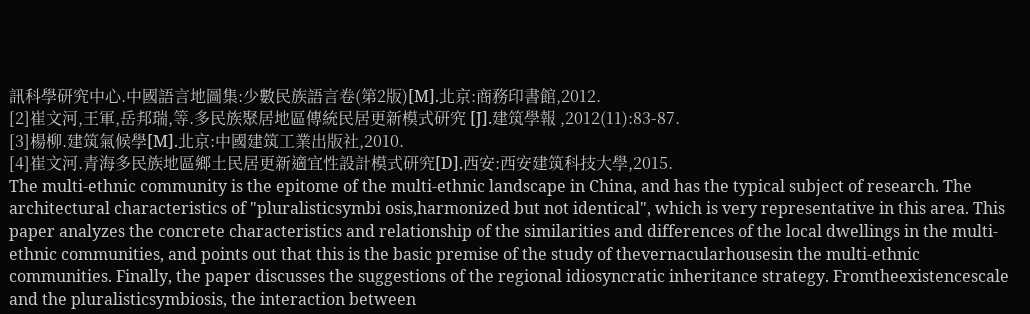訊科學研究中心.中國語言地圖集:少數民族語言卷(第2版)[M].北京:商務印書館,2012.
[2]崔文河,王軍,岳邦瑞,等.多民族聚居地區傳統民居更新模式研究 [J].建筑學報 ,2012(11):83-87.
[3]楊柳.建筑氣候學[M].北京:中國建筑工業出版社,2010.
[4]崔文河.青海多民族地區鄉土民居更新適宜性設計模式研究[D].西安:西安建筑科技大學,2015.
The multi-ethnic community is the epitome of the multi-ethnic landscape in China, and has the typical subject of research. The architectural characteristics of "pluralisticsymbi osis,harmonized but not identical", which is very representative in this area. This paper analyzes the concrete characteristics and relationship of the similarities and differences of the local dwellings in the multi-ethnic communities, and points out that this is the basic premise of the study of thevernacularhousesin the multi-ethnic communities. Finally, the paper discusses the suggestions of the regional idiosyncratic inheritance strategy. Fromtheexistencescale and the pluralisticsymbiosis, the interaction between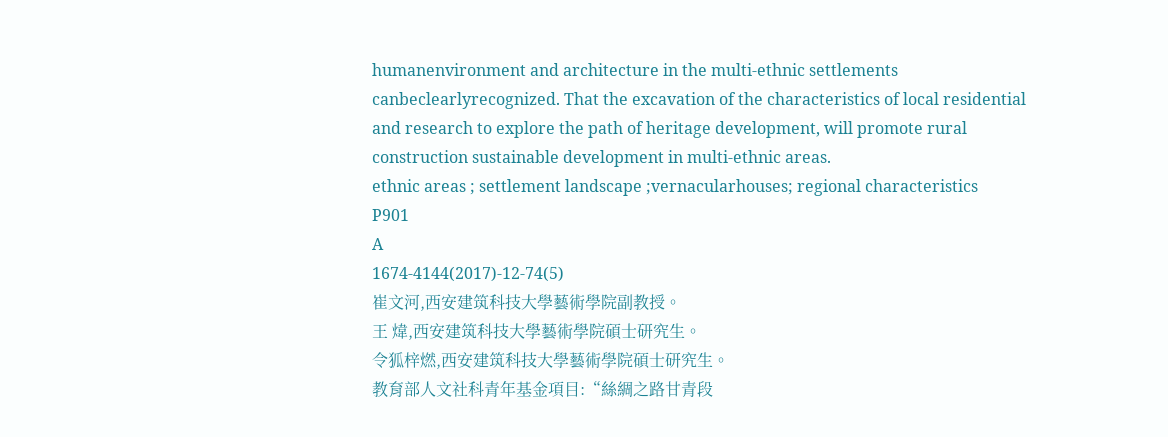humanenvironment and architecture in the multi-ethnic settlements canbeclearlyrecognized. That the excavation of the characteristics of local residential and research to explore the path of heritage development, will promote rural construction sustainable development in multi-ethnic areas.
ethnic areas ; settlement landscape ;vernacularhouses; regional characteristics
P901
A
1674-4144(2017)-12-74(5)
崔文河,西安建筑科技大學藝術學院副教授。
王 煒,西安建筑科技大學藝術學院碩士研究生。
令狐梓燃,西安建筑科技大學藝術學院碩士研究生。
教育部人文社科青年基金項目:“絲綢之路甘青段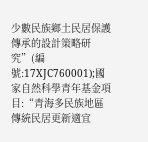少數民族鄉土民居保護傳承的設計策略研究”(編號:17XJC760001);國家自然科學青年基金項目:“青海多民族地區傳統民居更新適宜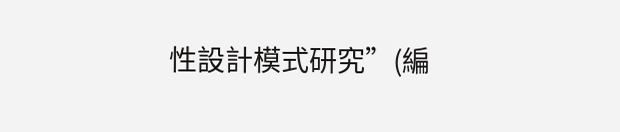性設計模式研究”(編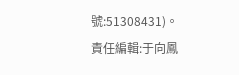號:51308431)。
責任編輯:于向鳳